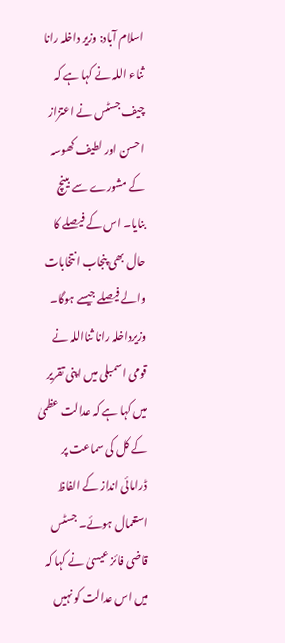اسلام آباد: وزیر داخلہ رانا ثناء اللہ نے کہا ہے کہ چیف جسٹس نے اعتزاز احسن اور لطیف کھوسہ کے مشورے سے بینچ بنایا۔ اس کے فیصلے کا حال بھی پنجاب انتخابات والے فیصلے جیسے ہوگا۔
وزیرداخلہ رانا ثنااللہ نے قومی اسمبلی میں اپنی تقریر میں کہا ہے کہ عدالت عظمیٰ کے کل کی سماعت پر ڈرامائی انداز کے الفاظ استعمال ہوئے۔ جسٹس قاضی فائز عیسیٰ نے کہا کہ میں اس عدالت کو نہیں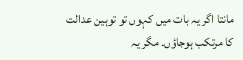مانتا اگر یہ بات میں کہوں تو توہین عدالت کا مرتکب ہوجاؤں۔ مگر یہ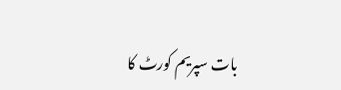بات سپریم کورٹ کا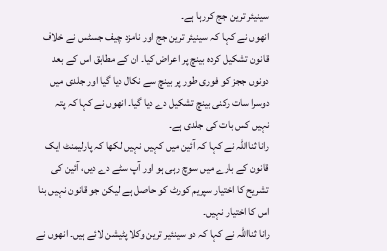سینیئر ترین جج کررہا ہے۔
انھوں نے کہا کہ سینیئر ترین جج اور نامزد چیف جسٹس نے خلاف قانون تشکیل کردہ بینچ پر اعراض کیا۔ ان کے مطابق اس کے بعد دونوں ججز کو فوری طور پر بینچ سے نکال دیا گیا اور جلدی میں دوسرا سات رکنی بینچ تشکیل دے دیا گیا۔ انھوں نے کہا کہ پتہ نہیں کس بات کی جلدی ہے۔
رانا ثنااللہ نے کہا کہ آئین میں کہیں نہیں لکھا کہ پارلیمنٹ ایک قانون کے بارے میں سوچ رہی ہو اور آپ سٹے دے دیں، آئین کی تشریح کا اختیار سپریم کورٹ کو حاصل ہے لیکن جو قانون نہیں بنا اس کا اختیار نہیں۔
رانا ثنااللہ نے کہا کہ دو سینئیر ترین وکلا پٹیشن لائے ہیں۔ انھوں نے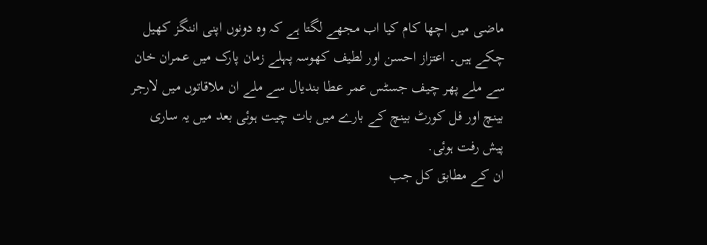ماضی میں اچھا کام کیا اب مجھے لگتا ہے کہ وہ دونوں اپنی اننگز کھیل چکے ہیں۔ اعتزاز احسن اور لطیف کھوسہ پہلے زمان پارک میں عمران خان سے ملے پھر چیف جسٹس عمر عطا بندیال سے ملے ان ملاقاتوں میں لارجر بینچ اور فل کورٹ بینچ کے بارے میں بات چیت ہوئی بعد میں یہ ساری پیش رفت ہوئی.
ان کے مطابق کل جب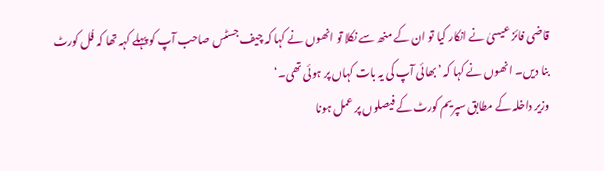قاضی فائز عیسیٰ نے انکار کیا تو ان کے منھ سے نکلا تو انھوں نے کہا کہ چیف جسٹس صاحب آپ کو پہلے کہہ تھا کہ فُل کورٹ بنا دیں۔ انھوں نے کہا کہ ’بھائی آپ کی یہ بات کہاں پر ہوئی تھی۔‘
وزیر داخلہ کے مطابق سپریم کورٹ کے فیصلوں پر عمل ہونا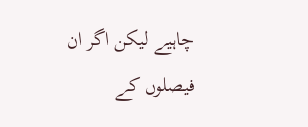چاہیے لیکن اگر ان فیصلوں کے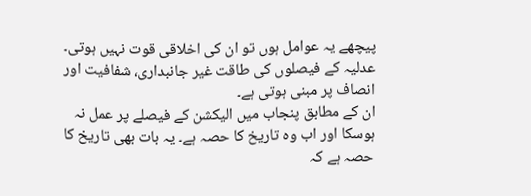پیچھے یہ عوامل ہوں تو ان کی اخلاقی قوت نہیں ہوتی۔ عدلیہ کے فیصلوں کی طاقت غیر جانبداری، شفافیت اور انصاف پر مبنی ہوتی ہے۔
ان کے مطابق پنجاب میں الیکشن کے فیصلے پر عمل نہ ہوسکا اور اب وہ تاریخ کا حصہ ہے۔ یہ بات بھی تاریخ کا حصہ ہے کہ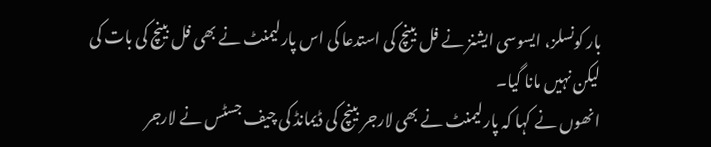بار کونسلز، ایسوسی ایشنز نے فل بینچ کی استدعا کی اس پارلیمنٹ نے بھی فل بینچ کی بات کی لیکن نہیں مانا گیا۔
انھوں نے کہا کہ پارلیمنٹ نے بھی لارجر بینچ کی ڈیمانڈ کی چیف جسٹس نے لارجر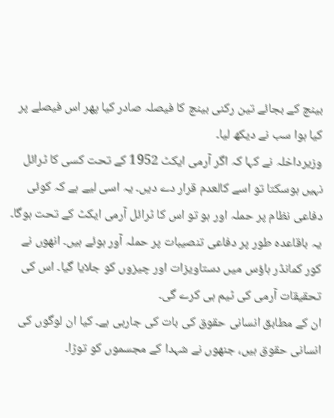بینچ کے بجائے تین رکنی بینچ کا فیصلہ صادر کیا پھر اس فیصلے پر کیا ہوا سب نے دیکھ لیا۔
وزیرداخلہ نے کہا کہ اگر آرمی ایکٹ 1952 کے تحت کسی کا ٹرائل نہیں ہوسکتا تو اسے کالعدم قرار دے دیں۔ یہ اسی لیے ہے کہ کوئی دفاعی نظام پر حملہ اور ہو تو اس کا ٹرائل آرمی ایکٹ کے تحت ہوگا۔
یہ باقاعدہ طور پر دفاعی تنصیبات پر حملہ آور ہوئے ہیں۔ انھوں نے کور کمانڈر ہاؤس میں دستاویزات اور چیزوں کو جلایا گیا۔ اس کی تحقیقات آرمی کی ٹیم ہی کرے گی۔
ان کے مطابق انسانی حقوق کی بات کی جارہی ہے۔ کیا ان لوگوں کی انسانی حقوق ہیں، جنھوں نے شہدا کے مجسموں کو توڑا۔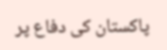پاکستان کی دفاع پر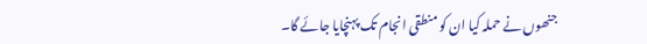جنھوں نے حملہ کیا ان کو منطقی انجام تک پہنچایا جائے گا۔